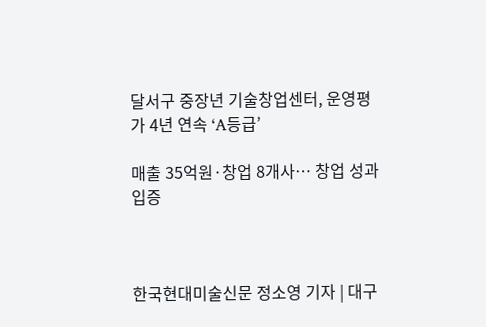달서구 중장년 기술창업센터, 운영평가 4년 연속 ‘A등급’

매출 35억원·창업 8개사… 창업 성과 입증



한국현대미술신문 정소영 기자 | 대구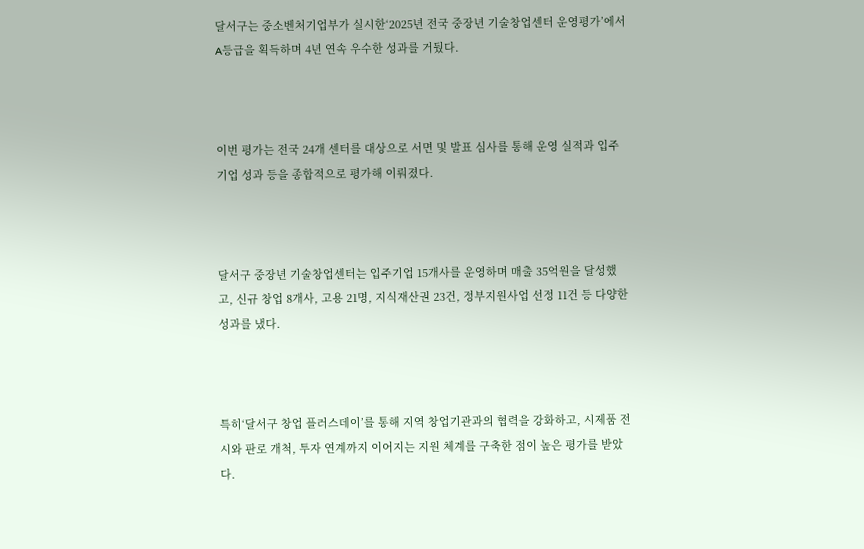달서구는 중소벤처기업부가 실시한‘2025년 전국 중장년 기술창업센터 운영평가’에서 A등급을 획득하며 4년 연속 우수한 성과를 거뒀다.



이번 평가는 전국 24개 센터를 대상으로 서면 및 발표 심사를 통해 운영 실적과 입주기업 성과 등을 종합적으로 평가해 이뤄졌다.



달서구 중장년 기술창업센터는 입주기업 15개사를 운영하며 매출 35억원을 달성했고, 신규 창업 8개사, 고용 21명, 지식재산권 23건, 정부지원사업 선정 11건 등 다양한 성과를 냈다.



특히‘달서구 창업 플러스데이’를 통해 지역 창업기관과의 협력을 강화하고, 시제품 전시와 판로 개척, 투자 연계까지 이어지는 지원 체계를 구축한 점이 높은 평가를 받았다.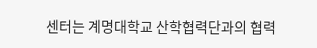센터는 계명대학교 산학협력단과의 협력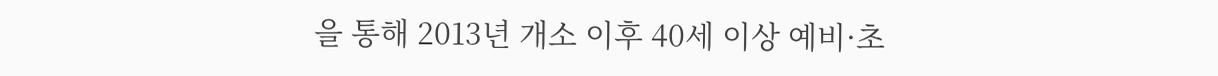을 통해 2013년 개소 이후 40세 이상 예비·초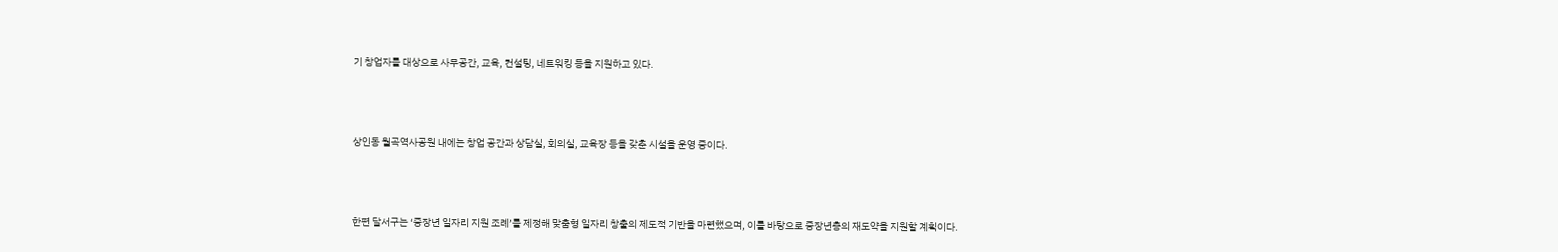기 창업자를 대상으로 사무공간, 교육, 컨설팅, 네트워킹 등을 지원하고 있다.



상인동 월곡역사공원 내에는 창업 공간과 상담실, 회의실, 교육장 등을 갖춘 시설을 운영 중이다.



한편 달서구는 ‘중장년 일자리 지원 조례’를 제정해 맞춤형 일자리 창출의 제도적 기반을 마련했으며, 이를 바탕으로 중장년층의 재도약을 지원할 계획이다.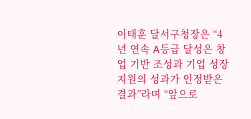이태훈 달서구청장은 “4년 연속 A등급 달성은 창업 기반 조성과 기업 성장 지원의 성과가 인정받은 결과”라며 “앞으로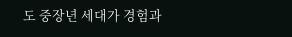도 중장년 세대가 경험과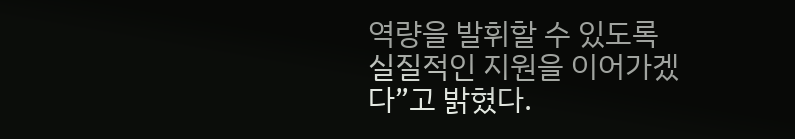역량을 발휘할 수 있도록 실질적인 지원을 이어가겠다”고 밝혔다.